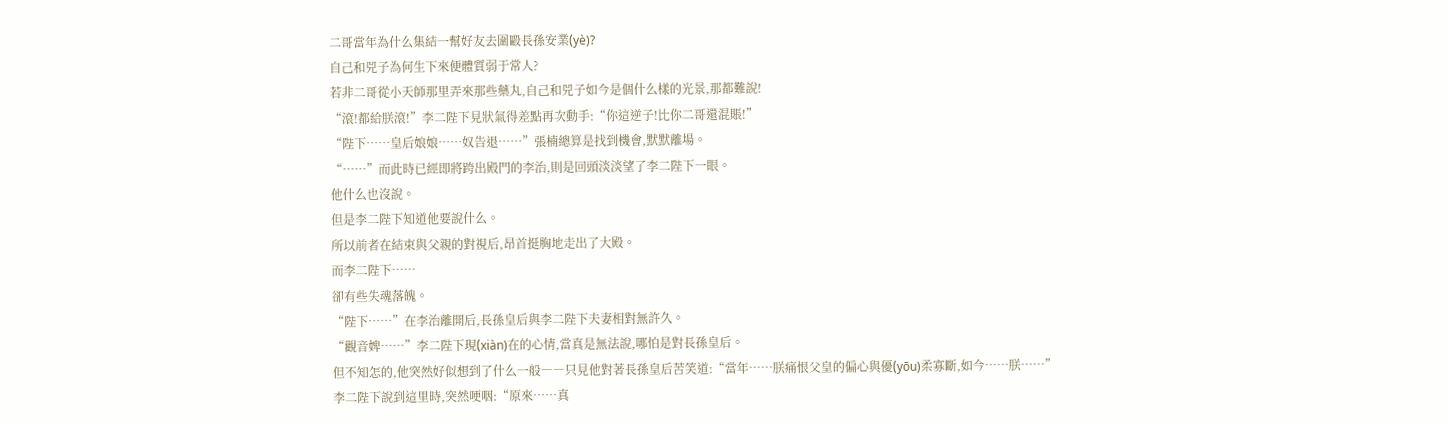二哥當年為什么集結一幫好友去圍毆長孫安業(yè)?
自己和兕子為何生下來便體質弱于常人?
若非二哥從小天師那里弄來那些藥丸,自己和兕子如今是個什么樣的光景,那都難說!
“滾!都給朕滾!”李二陛下見狀氣得差點再次動手:“你這逆子!比你二哥還混賬!”
“陛下……皇后娘娘……奴告退……”張楠總算是找到機會,默默離場。
“……”而此時已經即將跨出殿門的李治,則是回頭淡淡望了李二陛下一眼。
他什么也沒說。
但是李二陛下知道他要說什么。
所以前者在結束與父親的對視后,昂首挺胸地走出了大殿。
而李二陛下……
卻有些失魂落魄。
“陛下……”在李治離開后,長孫皇后與李二陛下夫妻相對無許久。
“觀音婢……”李二陛下現(xiàn)在的心情,當真是無法說,哪怕是對長孫皇后。
但不知怎的,他突然好似想到了什么一般――只見他對著長孫皇后苦笑道:“當年……朕痛恨父皇的偏心與優(yōu)柔寡斷,如今……朕……”
李二陛下說到這里時,突然哽咽:“原來……真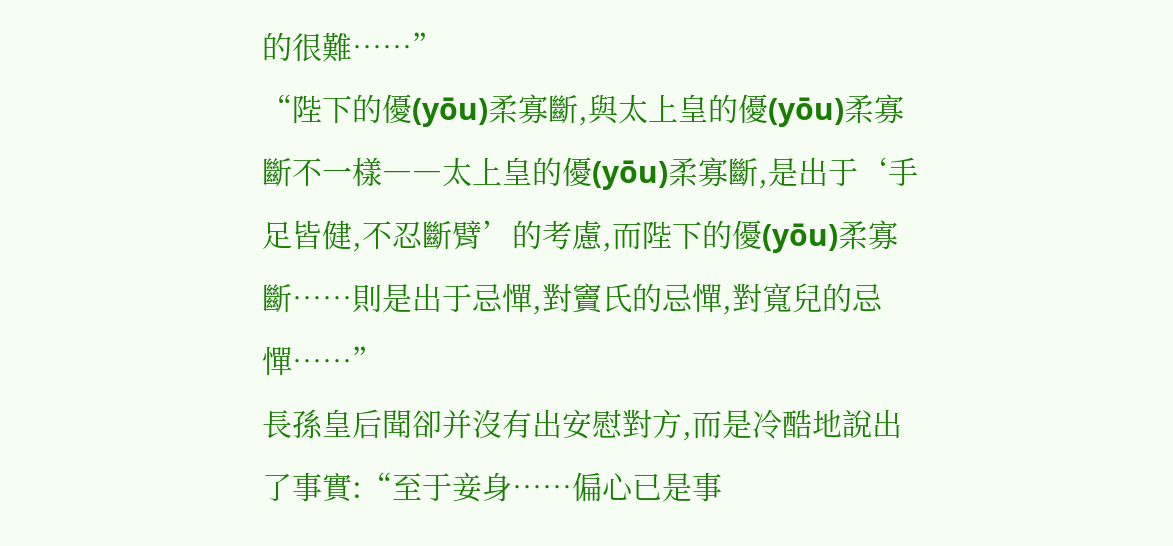的很難……”
“陛下的優(yōu)柔寡斷,與太上皇的優(yōu)柔寡斷不一樣――太上皇的優(yōu)柔寡斷,是出于‘手足皆健,不忍斷臂’的考慮,而陛下的優(yōu)柔寡斷……則是出于忌憚,對竇氏的忌憚,對寬兒的忌憚……”
長孫皇后聞卻并沒有出安慰對方,而是冷酷地說出了事實:“至于妾身……偏心已是事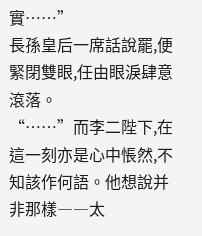實……”
長孫皇后一席話說罷,便緊閉雙眼,任由眼淚肆意滾落。
“……”而李二陛下,在這一刻亦是心中悵然,不知該作何語。他想說并非那樣――太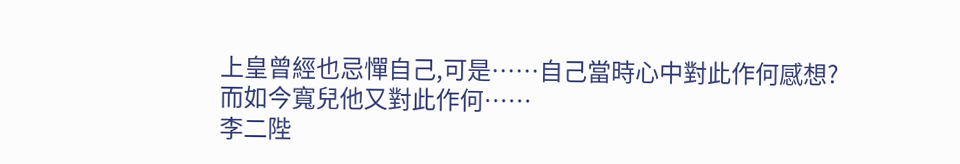上皇曾經也忌憚自己,可是……自己當時心中對此作何感想?而如今寬兒他又對此作何……
李二陛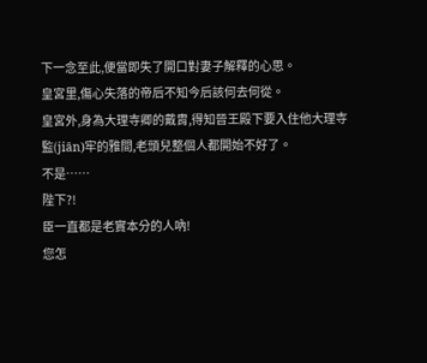下一念至此,便當即失了開口對妻子解釋的心思。
皇宮里,傷心失落的帝后不知今后該何去何從。
皇宮外,身為大理寺卿的戴胄,得知晉王殿下要入住他大理寺監(jiān)牢的雅間,老頭兒整個人都開始不好了。
不是……
陛下?!
臣一直都是老實本分的人吶!
您怎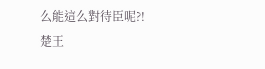么能這么對待臣呢?!
楚王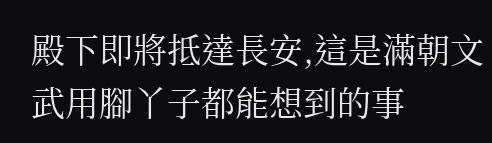殿下即將抵達長安,這是滿朝文武用腳丫子都能想到的事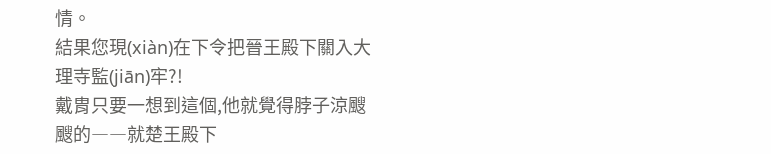情。
結果您現(xiàn)在下令把晉王殿下關入大理寺監(jiān)牢?!
戴胄只要一想到這個,他就覺得脖子涼颼颼的――就楚王殿下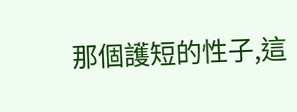那個護短的性子,這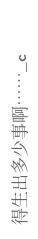得生出多少事啊……_c